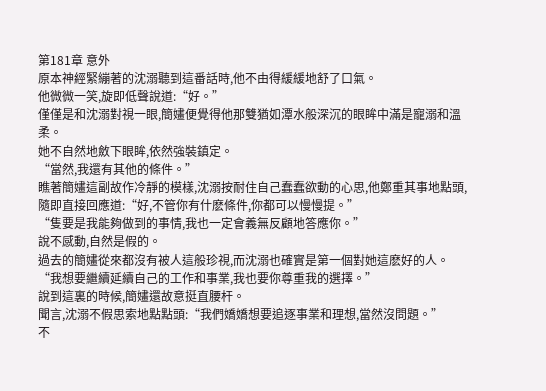第181章 意外
原本神經緊繃著的沈溺聽到這番話時,他不由得緩緩地舒了口氣。
他微微一笑,旋即低聲說道:“好。”
僅僅是和沈溺對視一眼,簡嫿便覺得他那雙猶如潭水般深沉的眼眸中滿是寵溺和溫柔。
她不自然地斂下眼眸,依然強裝鎮定。
“當然,我還有其他的條件。”
瞧著簡嫿這副故作冷靜的模樣,沈溺按耐住自己蠢蠢欲動的心思,他鄭重其事地點頭,隨即直接回應道:“好,不管你有什麽條件,你都可以慢慢提。”
“隻要是我能夠做到的事情,我也一定會義無反顧地答應你。”
說不感動,自然是假的。
過去的簡嫿從來都沒有被人這般珍視,而沈溺也確實是第一個對她這麽好的人。
“我想要繼續延續自己的工作和事業,我也要你尊重我的選擇。”
說到這裏的時候,簡嫿還故意挺直腰杆。
聞言,沈溺不假思索地點點頭:“我們嬌嬌想要追逐事業和理想,當然沒問題。”
不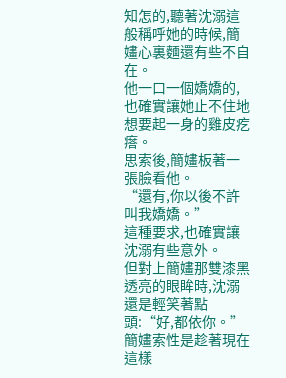知怎的,聽著沈溺這般稱呼她的時候,簡嫿心裏麵還有些不自在。
他一口一個嬌嬌的,也確實讓她止不住地想要起一身的雞皮疙瘩。
思索後,簡嫿板著一張臉看他。
“還有,你以後不許叫我嬌嬌。”
這種要求,也確實讓沈溺有些意外。
但對上簡嫿那雙漆黑透亮的眼眸時,沈溺還是輕笑著點頭:“好,都依你。”
簡嫿索性是趁著現在這樣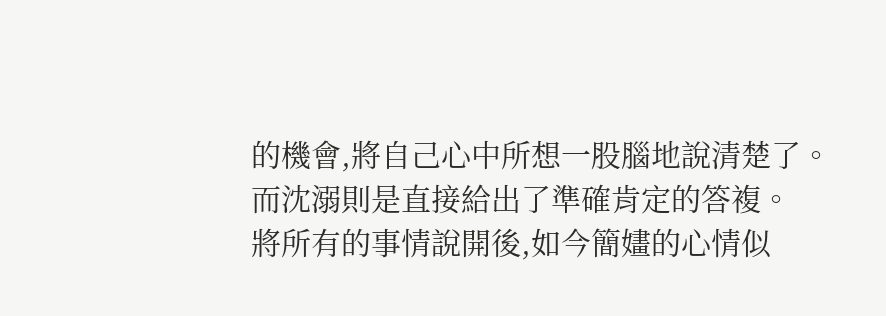的機會,將自己心中所想一股腦地說清楚了。
而沈溺則是直接給出了準確肯定的答複。
將所有的事情說開後,如今簡嫿的心情似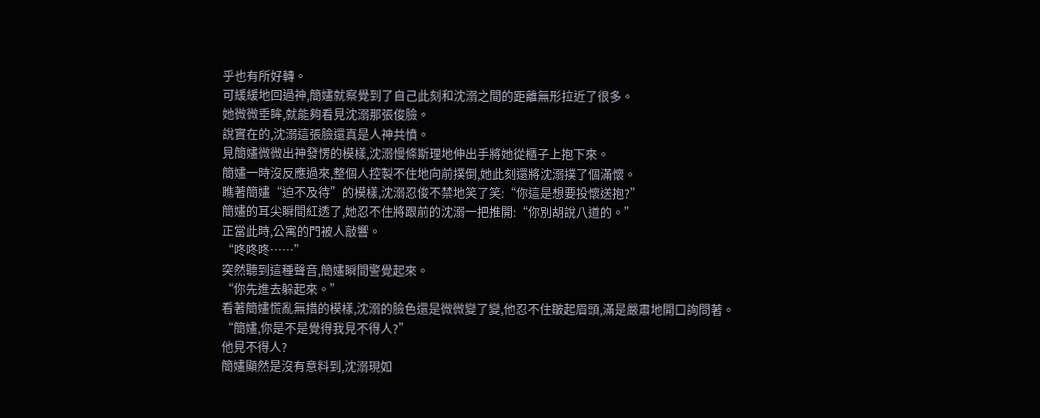乎也有所好轉。
可緩緩地回過神,簡嫿就察覺到了自己此刻和沈溺之間的距離無形拉近了很多。
她微微垂眸,就能夠看見沈溺那張俊臉。
說實在的,沈溺這張臉還真是人神共憤。
見簡嫿微微出神發愣的模樣,沈溺慢條斯理地伸出手將她從櫃子上抱下來。
簡嫿一時沒反應過來,整個人控製不住地向前撲倒,她此刻還將沈溺撲了個滿懷。
瞧著簡嫿“迫不及待”的模樣,沈溺忍俊不禁地笑了笑:“你這是想要投懷送抱?”
簡嫿的耳尖瞬間紅透了,她忍不住將跟前的沈溺一把推開:“你別胡說八道的。”
正當此時,公寓的門被人敲響。
“咚咚咚……”
突然聽到這種聲音,簡嫿瞬間警覺起來。
“你先進去躲起來。”
看著簡嫿慌亂無措的模樣,沈溺的臉色還是微微變了變,他忍不住皺起眉頭,滿是嚴肅地開口詢問著。
“簡嫿,你是不是覺得我見不得人?”
他見不得人?
簡嫿顯然是沒有意料到,沈溺現如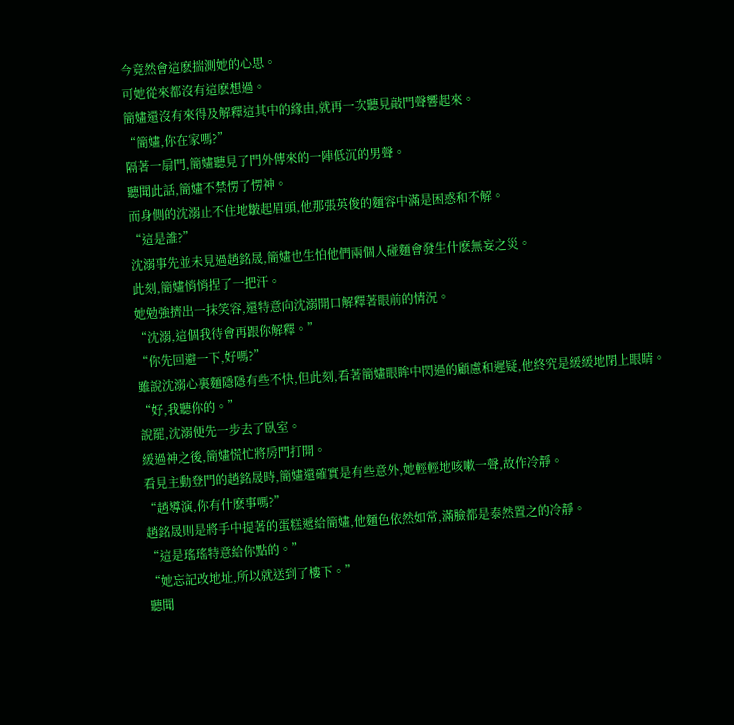今竟然會這麽揣測她的心思。
可她從來都沒有這麽想過。
簡嫿還沒有來得及解釋這其中的緣由,就再一次聽見敲門聲響起來。
“簡嫿,你在家嗎?”
隔著一扇門,簡嫿聽見了門外傳來的一陣低沉的男聲。
聽聞此話,簡嫿不禁愣了愣神。
而身側的沈溺止不住地皺起眉頭,他那張英俊的麵容中滿是困惑和不解。
“這是誰?”
沈溺事先並未見過趙銘晟,簡嫿也生怕他們兩個人碰麵會發生什麽無妄之災。
此刻,簡嫿悄悄捏了一把汗。
她勉強擠出一抹笑容,還特意向沈溺開口解釋著眼前的情況。
“沈溺,這個我待會再跟你解釋。”
“你先回避一下,好嗎?”
雖說沈溺心裏麵隱隱有些不快,但此刻,看著簡嫿眼眸中閃過的顧慮和遲疑,他終究是緩緩地閉上眼睛。
“好,我聽你的。”
說罷,沈溺便先一步去了臥室。
緩過神之後,簡嫿慌忙將房門打開。
看見主動登門的趙銘晟時,簡嫿還確實是有些意外,她輕輕地咳嗽一聲,故作冷靜。
“趙導演,你有什麽事嗎?”
趙銘晟則是將手中提著的蛋糕遞給簡嫿,他麵色依然如常,滿臉都是泰然置之的冷靜。
“這是瑤瑤特意給你點的。”
“她忘記改地址,所以就送到了樓下。”
聽聞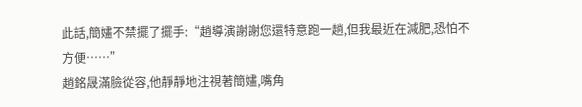此話,簡嫿不禁擺了擺手:“趙導演謝謝您還特意跑一趟,但我最近在減肥,恐怕不方便……”
趙銘晟滿臉從容,他靜靜地注視著簡嫿,嘴角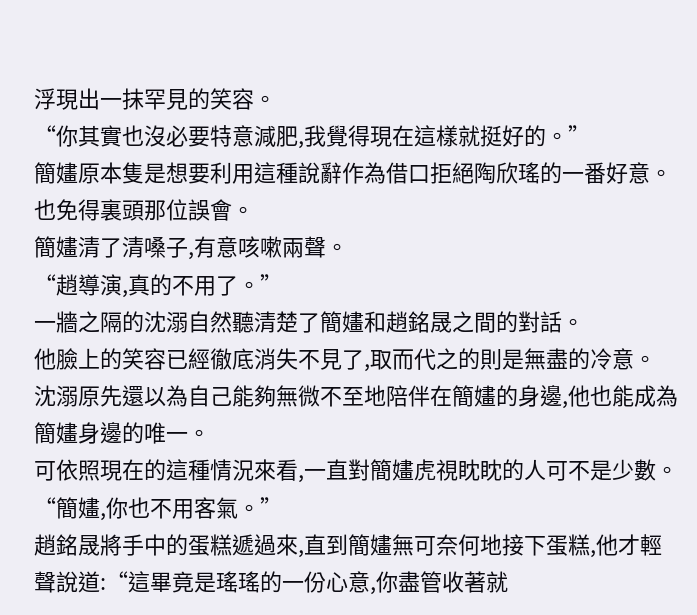浮現出一抹罕見的笑容。
“你其實也沒必要特意減肥,我覺得現在這樣就挺好的。”
簡嫿原本隻是想要利用這種說辭作為借口拒絕陶欣瑤的一番好意。
也免得裏頭那位誤會。
簡嫿清了清嗓子,有意咳嗽兩聲。
“趙導演,真的不用了。”
一牆之隔的沈溺自然聽清楚了簡嫿和趙銘晟之間的對話。
他臉上的笑容已經徹底消失不見了,取而代之的則是無盡的冷意。
沈溺原先還以為自己能夠無微不至地陪伴在簡嫿的身邊,他也能成為簡嫿身邊的唯一。
可依照現在的這種情況來看,一直對簡嫿虎視眈眈的人可不是少數。
“簡嫿,你也不用客氣。”
趙銘晟將手中的蛋糕遞過來,直到簡嫿無可奈何地接下蛋糕,他才輕聲說道:“這畢竟是瑤瑤的一份心意,你盡管收著就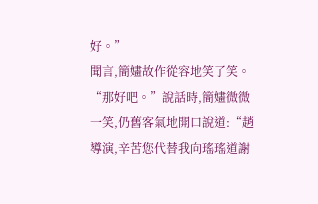好。”
聞言,簡嫿故作從容地笑了笑。
“那好吧。”說話時,簡嫿微微一笑,仍舊客氣地開口說道:“趙導演,辛苦您代替我向瑤瑤道謝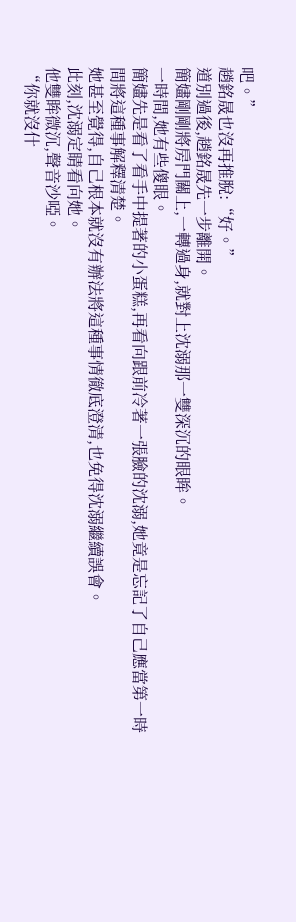吧。”
趙銘晟也沒再推脫:“好。”
道別過後,趙銘晟先一步離開。
簡嫿剛剛將房門關上,一轉過身,就對上沈溺那一雙深沉的眼眸。
一時間,她有些傻眼。
簡嫿先是看了看手中提著的小蛋糕,再看向跟前冷著一張臉的沈溺,她竟是忘記了自己應當第一時間將這種事解釋清楚。
她甚至覺得,自己根本就沒有辦法將這種事情徹底澄清,也免得沈溺繼續誤會。
此刻,沈溺定睛看向她。
他雙眸微沉,聲音沙啞。
“你就沒什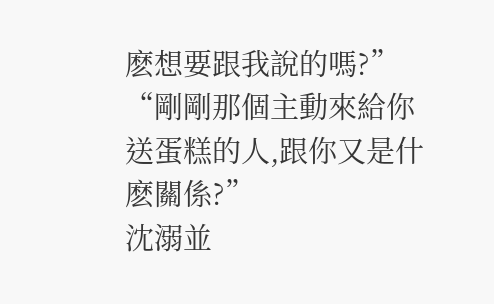麽想要跟我說的嗎?”
“剛剛那個主動來給你送蛋糕的人,跟你又是什麽關係?”
沈溺並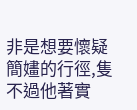非是想要懷疑簡嫿的行徑,隻不過他著實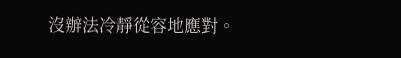沒辦法冷靜從容地應對。